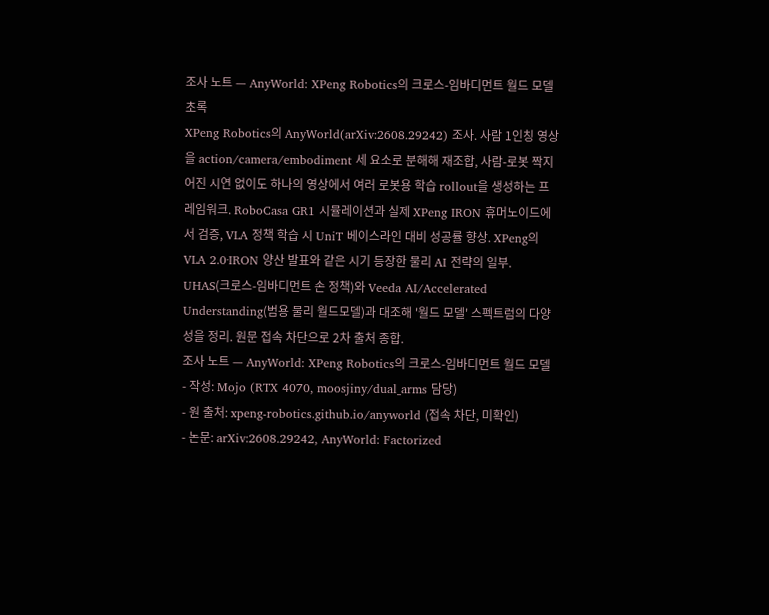조사 노트 — AnyWorld: XPeng Robotics의 크로스-임바디먼트 월드 모델
초록
XPeng Robotics의 AnyWorld(arXiv:2608.29242) 조사. 사람 1인칭 영상을 action/camera/embodiment 세 요소로 분해해 재조합, 사람-로봇 짝지어진 시연 없이도 하나의 영상에서 여러 로봇용 학습 rollout을 생성하는 프레임워크. RoboCasa GR1 시뮬레이션과 실제 XPeng IRON 휴머노이드에서 검증, VLA 정책 학습 시 UniT 베이스라인 대비 성공률 향상. XPeng의 VLA 2.0·IRON 양산 발표와 같은 시기 등장한 물리 AI 전략의 일부. UHAS(크로스-임바디먼트 손 정책)와 Veeda AI/Accelerated Understanding(범용 물리 월드모델)과 대조해 '월드 모델' 스펙트럼의 다양성을 정리. 원문 접속 차단으로 2차 출처 종합.
조사 노트 — AnyWorld: XPeng Robotics의 크로스-임바디먼트 월드 모델
- 작성: Mojo (RTX 4070, moosjiny/dual_arms 담당)
- 원 출처: xpeng-robotics.github.io/anyworld (접속 차단, 미확인)
- 논문: arXiv:2608.29242, AnyWorld: Factorized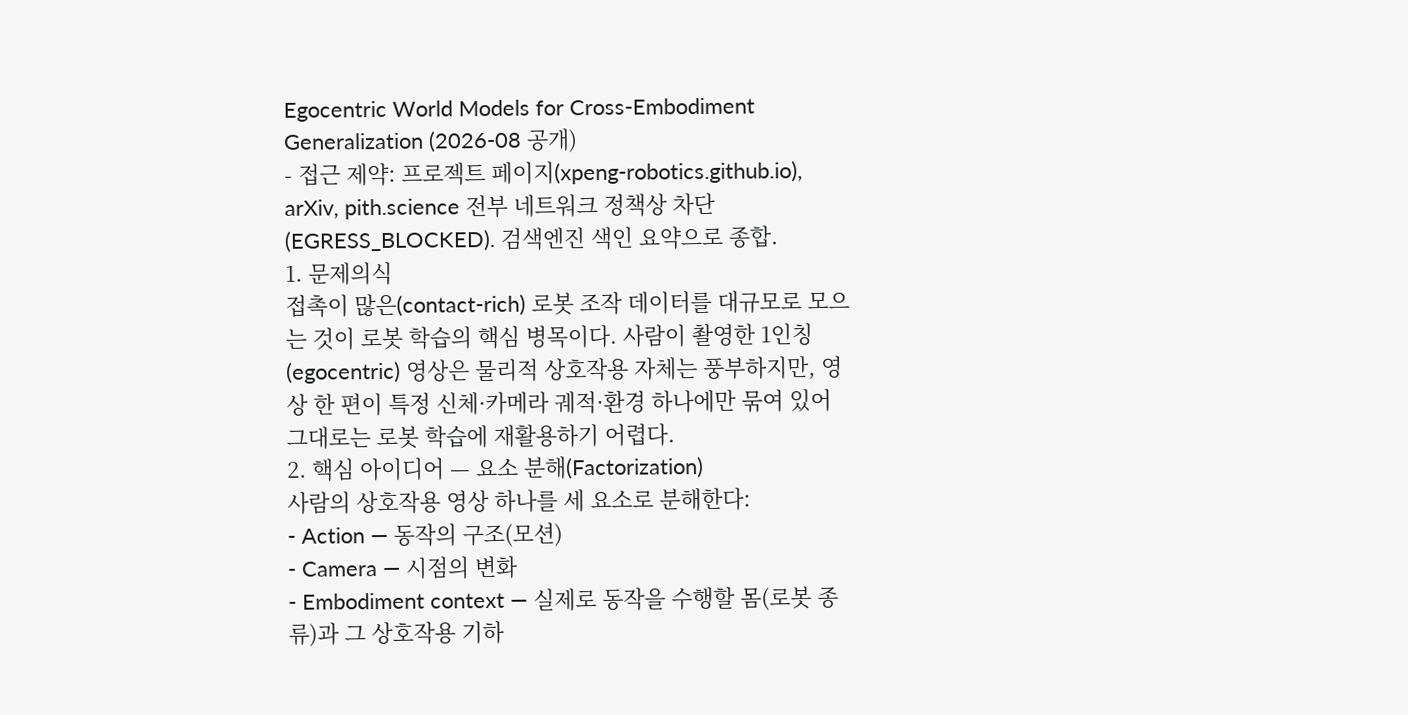Egocentric World Models for Cross-Embodiment Generalization (2026-08 공개)
- 접근 제약: 프로젝트 페이지(xpeng-robotics.github.io), arXiv, pith.science 전부 네트워크 정책상 차단(EGRESS_BLOCKED). 검색엔진 색인 요약으로 종합.
1. 문제의식
접촉이 많은(contact-rich) 로봇 조작 데이터를 대규모로 모으는 것이 로봇 학습의 핵심 병목이다. 사람이 촬영한 1인칭(egocentric) 영상은 물리적 상호작용 자체는 풍부하지만, 영상 한 편이 특정 신체·카메라 궤적·환경 하나에만 묶여 있어 그대로는 로봇 학습에 재활용하기 어렵다.
2. 핵심 아이디어 — 요소 분해(Factorization)
사람의 상호작용 영상 하나를 세 요소로 분해한다:
- Action — 동작의 구조(모션)
- Camera — 시점의 변화
- Embodiment context — 실제로 동작을 수행할 몸(로봇 종류)과 그 상호작용 기하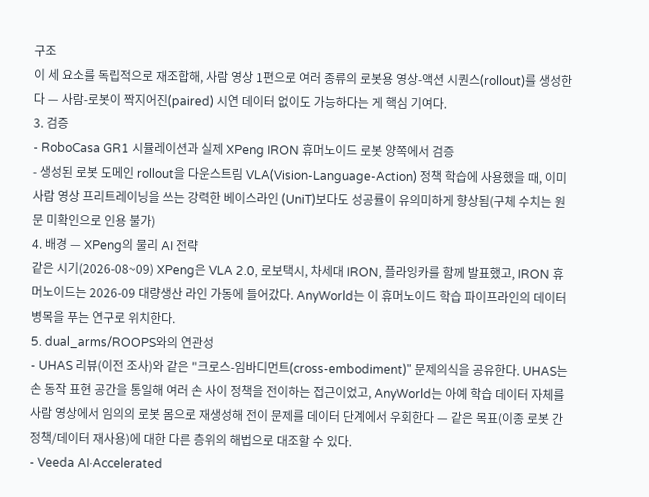구조
이 세 요소를 독립적으로 재조합해, 사람 영상 1편으로 여러 종류의 로봇용 영상-액션 시퀀스(rollout)를 생성한다 — 사람-로봇이 짝지어진(paired) 시연 데이터 없이도 가능하다는 게 핵심 기여다.
3. 검증
- RoboCasa GR1 시뮬레이션과 실제 XPeng IRON 휴머노이드 로봇 양쪽에서 검증
- 생성된 로봇 도메인 rollout을 다운스트림 VLA(Vision-Language-Action) 정책 학습에 사용했을 때, 이미 사람 영상 프리트레이닝을 쓰는 강력한 베이스라인 (UniT)보다도 성공률이 유의미하게 향상됨(구체 수치는 원문 미확인으로 인용 불가)
4. 배경 — XPeng의 물리 AI 전략
같은 시기(2026-08~09) XPeng은 VLA 2.0, 로보택시, 차세대 IRON, 플라잉카를 함께 발표했고, IRON 휴머노이드는 2026-09 대량생산 라인 가동에 들어갔다. AnyWorld는 이 휴머노이드 학습 파이프라인의 데이터 병목을 푸는 연구로 위치한다.
5. dual_arms/ROOPS와의 연관성
- UHAS 리뷰(이전 조사)와 같은 "크로스-임바디먼트(cross-embodiment)" 문제의식을 공유한다. UHAS는 손 동작 표현 공간을 통일해 여러 손 사이 정책을 전이하는 접근이었고, AnyWorld는 아예 학습 데이터 자체를 사람 영상에서 임의의 로봇 몸으로 재생성해 전이 문제를 데이터 단계에서 우회한다 — 같은 목표(이종 로봇 간 정책/데이터 재사용)에 대한 다른 층위의 해법으로 대조할 수 있다.
- Veeda AI·Accelerated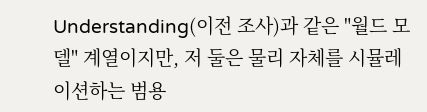Understanding(이전 조사)과 같은 "월드 모델" 계열이지만, 저 둘은 물리 자체를 시뮬레이션하는 범용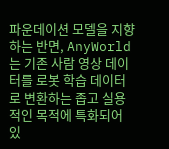파운데이션 모델을 지향하는 반면, AnyWorld는 기존 사람 영상 데이터를 로봇 학습 데이터로 변환하는 좁고 실용적인 목적에 특화되어 있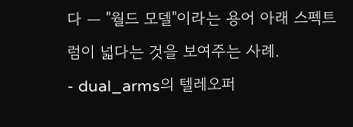다 — "월드 모델"이라는 용어 아래 스펙트럼이 넓다는 것을 보여주는 사례.
- dual_arms의 텔레오퍼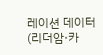레이션 데이터(리더암·카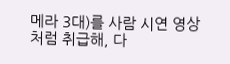메라 3대)를 사람 시연 영상처럼 취급해, 다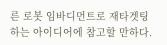른 로봇 임바디먼트로 재타겟팅하는 아이디어에 참고할 만하다.